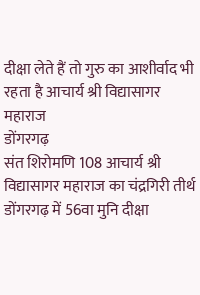दीक्षा लेते हैं तो गुरु का आशीर्वाद भी रहता है आचार्य श्री विद्यासागर महाराज
डोंगरगढ़
संत शिरोमणि 108 आचार्य श्री विद्यासागर महाराज का चंद्रगिरी तीर्थ डोंगरगढ़ में 56वा मुनि दीक्षा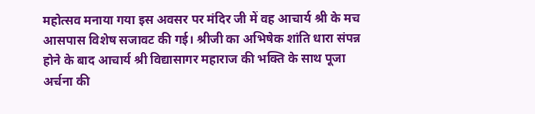महोत्सव मनाया गया इस अवसर पर मंदिर जी में वह आचार्य श्री के मच आसपास विशेष सजावट की गई। श्रीजी का अभिषेक शांति धारा संपन्न होने के बाद आचार्य श्री विद्यासागर महाराज की भक्ति के साथ पूजा अर्चना की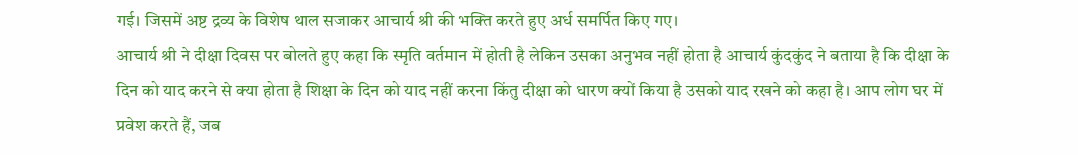गई। जिसमें अष्ट द्रव्य के विशेष थाल सजाकर आचार्य श्री की भक्ति करते हुए अर्ध समर्पित किए गए।
आचार्य श्री ने दीक्षा दिवस पर बोलते हुए कहा कि स्मृति वर्तमान में होती है लेकिन उसका अनुभव नहीं होता है आचार्य कुंदकुंद ने बताया है कि दीक्षा के दिन को याद करने से क्या होता है शिक्षा के दिन को याद नहीं करना किंतु दीक्षा को धारण क्यों किया है उसको याद रखने को कहा है। आप लोग घर में प्रवेश करते हैं, जब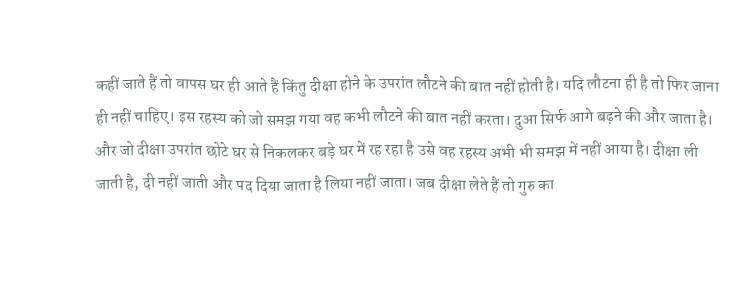कहीं जाते हैं तो वापस घर ही आते हैं किंतु दीक्षा होने के उपरांत लौटने की बात नहीं होती है। यदि लौटना ही है तो फिर जाना ही नहीं चाहिए। इस रहस्य को जो समझ गया वह कभी लौटने की बात नहीं करता। दुआ सिर्फ आगे बढ़ने की और जाता है। और जो दीक्षा उपरांत छोटे घर से निकलकर बड़े घर में रह रहा है उसे वह रहस्य अभी भी समझ में नहीं आया है। दीक्षा ली जाती है, दी नहीं जाती और पद दिया जाता है लिया नहीं जाता। जब दीक्षा लेते हैं तो गुरु का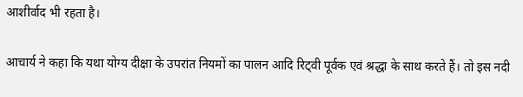आशीर्वाद भी रहता है।

आचार्य ने कहा कि यथा योग्य दीक्षा के उपरांत नियमों का पालन आदि रिट्वी पूर्वक एवं श्रद्धा के साथ करते हैं। तो इस नदी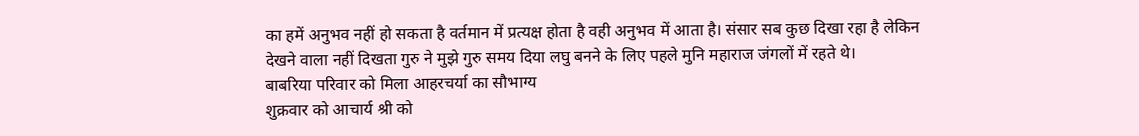का हमें अनुभव नहीं हो सकता है वर्तमान में प्रत्यक्ष होता है वही अनुभव में आता है। संसार सब कुछ दिखा रहा है लेकिन देखने वाला नहीं दिखता गुरु ने मुझे गुरु समय दिया लघु बनने के लिए पहले मुनि महाराज जंगलों में रहते थे।
बाबरिया परिवार को मिला आहरचर्या का सौभाग्य
शुक्रवार को आचार्य श्री को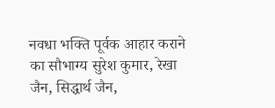नवधा भक्ति पूर्वक आहार कराने का सौभाग्य सुरेश कुमार, रेखा जैन, सिद्धार्थ जैन,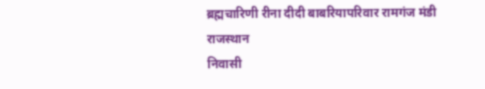ब्रह्मचारिणी रीना दीदी बाबरियापरिवार रामगंज मंडी राजस्थान
निवासी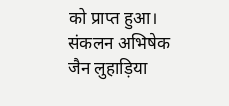को प्राप्त हुआ।
संकलन अभिषेक जैन लुहाड़िया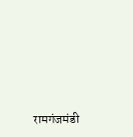रामगंजमंडी